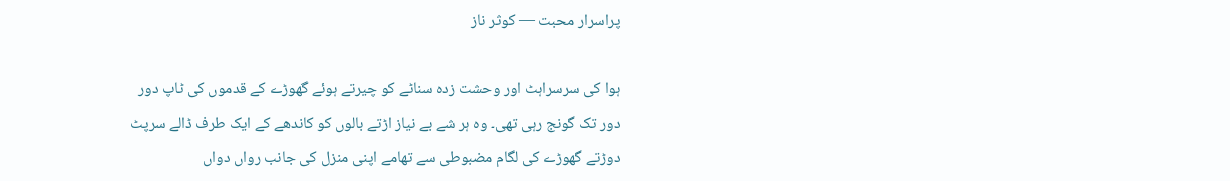پراسرار محبت — کوثر ناز

ہوا کی سرسراہٹ اور وحشت زدہ سناٹے کو چیرتے ہوئے گھوڑے کے قدموں کی ٹاپ دور دور تک گونج رہی تھی۔ وہ ہر شے بے نیاز اڑتے بالوں کو کاندھے کے ایک طرف ڈالے سرپٹ دوڑتے گھوڑے کی لگام مضبوطی سے تھامے اپنی منزل کی جانب رواں دواں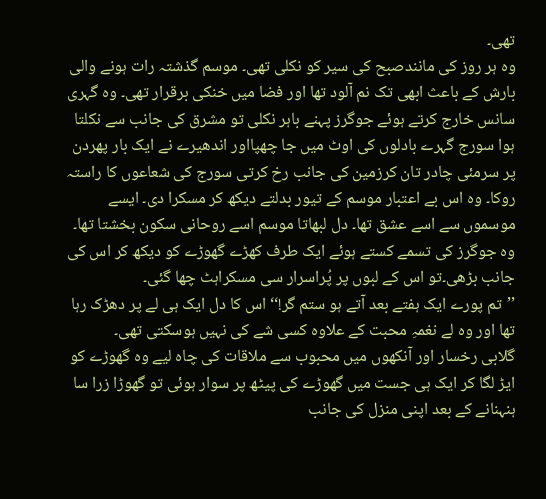تھی۔
وہ ہر روز کی مانندصبح کی سیر کو نکلی تھی۔ موسم گذشتہ رات ہونے والی بارش کے باعث ابھی تک نم آلود تھا اور فضا میں خنکی برقرار تھی۔ وہ گہری سانس خارج کرتے ہوئے جوگرز پہنے باہر نکلی تو مشرق کی جانب سے نکلتا ہوا سورج گہرے بادلوں کی اوٹ میں جا چھپااور اندھیرے نے ایک بار پھردن پر سرمئی چادر تان کرزمین کی جانب رخ کرتی سورج کی شعاعوں کا راستہ روکا۔ وہ اس بے اعتبار موسم کے تیور بدلتے دیکھ کر مسکرا دی۔ ایسے موسموں سے اسے عشق تھا۔ دل لبھاتا موسم اسے روحانی سکون بخشتا تھا۔ وہ جوگرز کی تسمے کستے ہوئے ایک طرف کھڑے گھوڑے کو دیکھ کر اس کی جانب بڑھی۔تو اس کے لبوں پر پُراسرار سی مسکراہٹ چھا گئی۔
’’تم پورے ایک ہفتے بعد آتے ہو ستم گر!‘‘ اس کا دل ایک ہی لے پر دھڑک رہا تھا اور وہ لے نغمہِ محبت کے علاوہ کسی شے کی نہیں ہوسکتی تھی۔
گلابی رخسار اور آنکھوں میں محبوب سے ملاقات کی چاہ لیے وہ گھوڑے کو ایڑ لگا کر ایک ہی جست میں گھوڑے کی پیٹھ پر سوار ہوئی تو گھوڑا زرا سا ہنہنانے کے بعد اپنی منزل کی جانب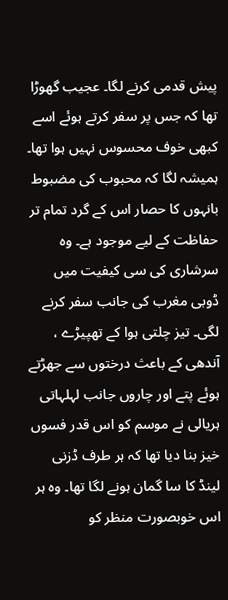پیش قدمی کرنے لگا۔ عجیب گھوڑا تھا کہ جس پر سفر کرتے ہوئے اسے کبھی خوف محسوس نہیں ہوا تھا۔ ہمیشہ لگا کہ محبوب کی مضبوط بانہوں کا حصار اس کے گرد تمام تر حفاظت کے لیے موجود ہے۔ وہ سرشاری کی سی کیفیت میں ڈوبی مغرب کی جانب سفر کرنے لگی۔ تیز چلتی ہوا کے تھپیڑے ، آندھی کے باعث درختوں سے جھڑتے ہوئے پتے اور چاروں جانب لہلہاتی ہریالی نے موسم کو اس قدر فسوں خیز بنا دیا تھا کہ ہر طرف ڈزنی لینڈ کا سا گمان ہونے لگا تھا۔ وہ ہر اس خوبصورت منظر کو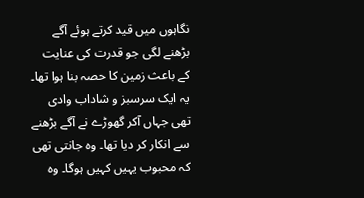نگاہوں میں قید کرتے ہوئے آگے بڑھنے لگی جو قدرت کی عنایت کے باعث زمین کا حصہ بنا ہوا تھا۔
یہ ایک سرسبز و شاداب وادی تھی جہاں آکر گھوڑے نے آگے بڑھنے سے انکار کر دیا تھا۔ وہ جانتی تھی کہ محبوب یہیں کہیں ہوگا۔ وہ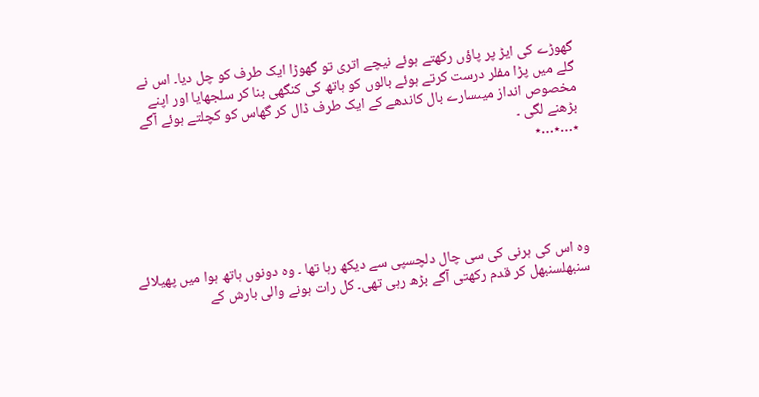گھوڑے کی ایڑ پر پاؤں رکھتے ہوئے نیچے اتری تو گھوڑا ایک طرف کو چل دیا۔ اس نے گلے میں پڑا مفلر درست کرتے ہوئے بالوں کو ہاتھ کی کنگھی بنا کر سلجھایا اور اپنے مخصوص انداز میںسارے بال کاندھے کے ایک طرف ڈال کر گھاس کو کچلتے ہوئے آگے بڑھنے لگی ۔
٭…٭…٭





وہ اس کی ہرنی کی سی چال دلچسپی سے دیکھ رہا تھا ۔ وہ دونوں ہاتھ ہوا میں پھیلائے سنبھلسنبھل کر قدم رکھتی آگے بڑھ رہی تھی۔ کل رات ہونے والی بارش کے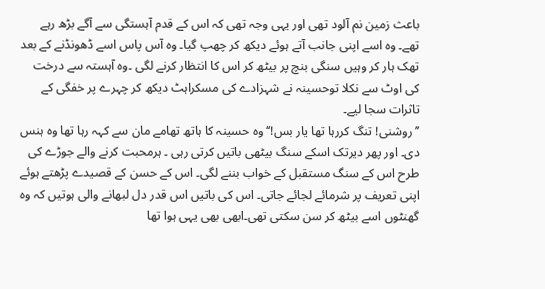باعث زمین نم آلود تھی اور یہی وجہ تھی کہ اس کے قدم آہستگی سے آگے بڑھ رہے تھے۔ وہ اسے اپنی جانب آتے ہوئے دیکھ کر چھپ گیا۔ وہ آس پاس اسے ڈھونڈنے کے بعد تھک ہار کر وہیں سنگی بنچ پر بیٹھ کر اس کا انتظار کرنے لگی ۔وہ آہستہ سے درخت کی اوٹ سے نکلا توحسینہ نے شہزادے کی مسکراہٹ دیکھ کر چہرے پر خفگی کے تاثرات سجا لیے۔
’’روشنی! تنگ کررہا تھا یار بس!‘‘ وہ حسینہ کا ہاتھ تھامے مان سے کہہ رہا تھا وہ ہنس دی۔ اور پھر دیرتک اسکے سنگ بیٹھی باتیں کرتی رہی ۔ ہرمحبت کرنے والے جوڑے کی طرح اس کے سنگ مستقبل کے خواب بننے لگی۔ اس کے حسن کے قصیدے پڑھتے ہوئے اپنی تعریف پر شرمائے لجائے جاتی۔ اس کی باتیں اس قدر دل لبھانے والی ہوتیں کہ وہ گھنٹوں اسے بیٹھ کر سن سکتی تھی۔ابھی بھی یہی ہوا تھا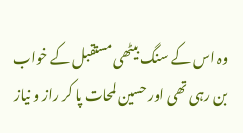وہ اس کے سنگ بیٹھی مستقبل کے خواب بن رہی تھی اور حسین لمحات پا کر راز و نیاز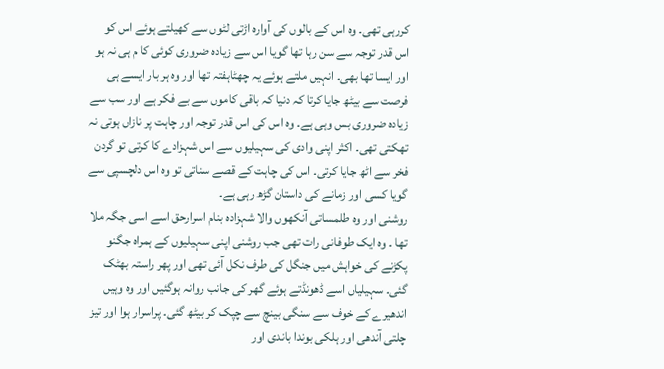کررہی تھی۔ وہ اس کے بالوں کی آوارہ اڑتی لٹوں سے کھیلتے ہوئے اس کو اس قدر توجہ سے سن رہا تھا گویا اس سے زیادہ ضروری کوئی کا م ہی نہ ہو اور ایسا تھا بھی۔ انہیں ملتے ہوئے یہ چھٹاہفتہ تھا اور وہ ہر بار ایسے ہی فرصت سے بیٹھ جایا کرتا کہ دنیا کہ باقی کاموں سے بے فکر ہے اور سب سے زیادہ ضروری بس وہی ہے۔ وہ اس کی اس قدر توجہ اور چاہت پر نازاں ہوتی نہ تھکتی تھی۔ اکثر اپنی وادی کی سہیلیوں سے اس شہزادے کا کرتی تو گردن فخر سے اٹھ جایا کرتی۔ اس کی چاہت کے قصے سناتی تو وہ اس دلچسپی سے گویا کسی اور زمانے کی داستان گڑھ رہی ہے۔
روشنی اور وہ طلمساتی آنکھوں والا شہزادہ بنام اسرارحق اسے اسی جگہ ملا تھا ۔ وہ ایک طوفانی رات تھی جب روشنی اپنی سہیلیوں کے ہمراہ جگنو پکڑنے کی خواہش میں جنگل کی طرف نکل آئی تھی اور پھر راستہ بھٹک گئی۔ سہیلیاں اسے ڈھونڈتے ہوئے گھر کی جانب روانہ ہوگئیں اور وہ وہیں اندھیرے کے خوف سے سنگی بینچ سے چپک کر بیٹھ گئی۔ پراسرار ہوا اور تیز چلتی آندھی اور ہلکی بوندا باندی اور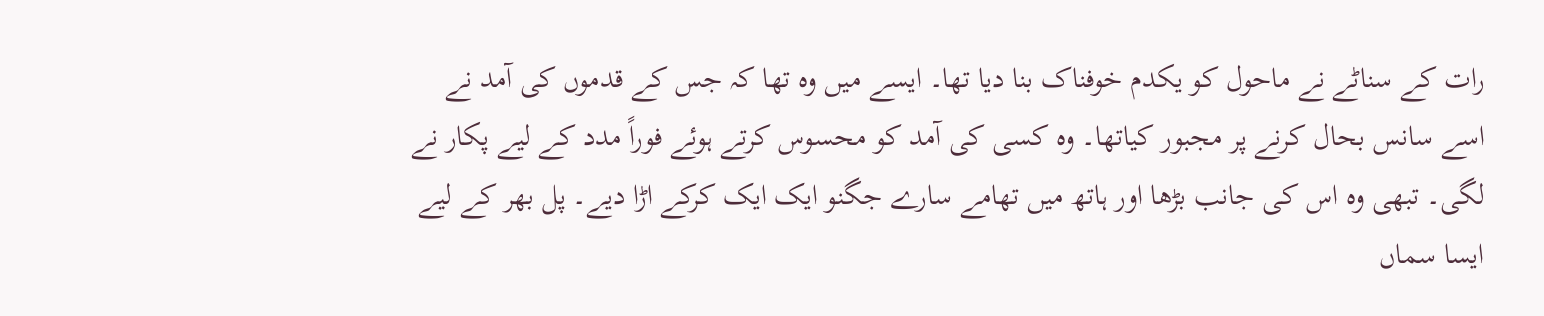رات کے سناٹے نے ماحول کو یکدم خوفناک بنا دیا تھا۔ ایسے میں وہ تھا کہ جس کے قدموں کی آمد نے اسے سانس بحال کرنے پر مجبور کیاتھا۔ وہ کسی کی آمد کو محسوس کرتے ہوئے فوراً مدد کے لیے پکار نے لگی۔ تبھی وہ اس کی جانب بڑھا اور ہاتھ میں تھامے سارے جگنو ایک ایک کرکے اڑا دیے۔ پل بھر کے لیے ایسا سماں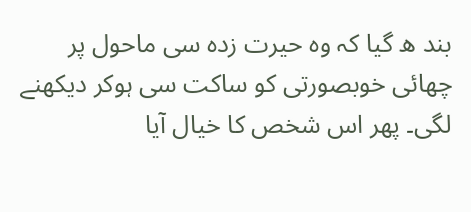بند ھ گیا کہ وہ حیرت زدہ سی ماحول پر چھائی خوبصورتی کو ساکت سی ہوکر دیکھنے لگی۔ پھر اس شخص کا خیال آیا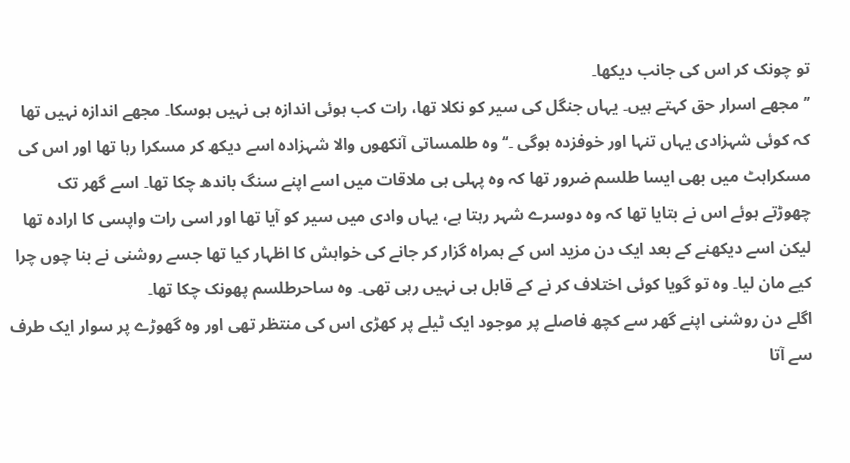تو چونک کر اس کی جانب دیکھا۔
’’مجھے اسرار حق کہتے ہیں۔ یہاں جنگل کی سیر کو نکلا تھا، رات کب ہوئی اندازہ ہی نہیں ہوسکا۔ مجھے اندازہ نہیں تھا کہ کوئی شہزادی یہاں تنہا اور خوفزدہ ہوگی ۔‘‘ وہ طلمساتی آنکھوں والا شہزادہ اسے دیکھ کر مسکرا رہا تھا اور اس کی مسکراہٹ میں بھی ایسا طلسم ضرور تھا کہ وہ پہلی ہی ملاقات میں اسے اپنے سنگ باندھ چکا تھا۔ اسے گھر تک چھوڑتے ہوئے اس نے بتایا تھا کہ وہ دوسرے شہر رہتا ہے، یہاں وادی میں سیر کو آیا تھا اور اسی رات واپسی کا ارادہ تھا لیکن اسے دیکھنے کے بعد ایک دن مزید اس کے ہمراہ گزار کر جانے کی خواہش کا اظہار کیا تھا جسے روشنی نے بنا چوں چرا کیے مان لیا۔ وہ تو گویا کوئی اختلاف کر نے کے قابل ہی نہیں رہی تھی۔ وہ ساحرطلسم پھونک چکا تھا۔
اگلے دن روشنی اپنے گھر سے کچھ فاصلے پر موجود ایک ٹیلے پر کھڑی اس کی منتظر تھی اور وہ گھوڑے پر سوار ایک طرف سے آتا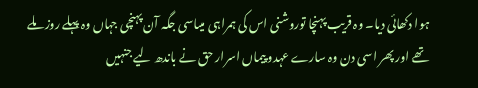ہوا دکھائی دیا۔ وہ قریب پہنچا توروشنی اس کی ہمراہی میںاسی جگہ آن پہنچی جہاں وہ پہلے روز ملے تھے اور پھر اسی دن وہ سارے عہدو پیماں اسرار حق نے باندھ لیے جنہیں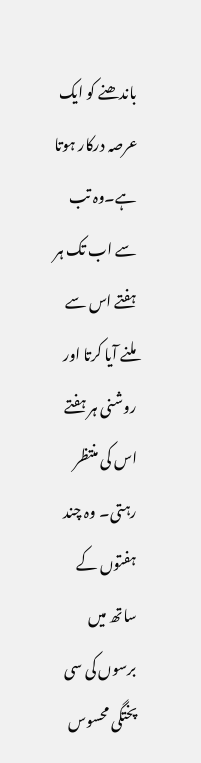باندھنے کو ایک عرصہ درکار ہوتا ہے۔وہ تب سے اب تک ہر ہفتے اس سے ملنے آیا کرتا اور روشنی ہر ہفتے اس کی منتظر رہتی۔ وہ چند ہفتوں کے ساتھ میں برسوں کی سی پختگی محسوس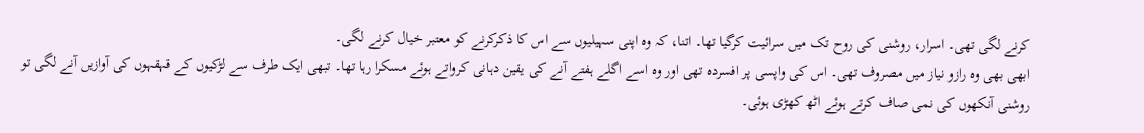کرنے لگی تھی۔ اسرار، روشنی کی روح تک میں سرائیت کرگیا تھا۔ اتنا، کہ وہ اپنی سہیلیوں سے اس کا ذکرکرنے کو معتبر خیال کرنے لگی۔
ابھی بھی وہ رازو نیاز میں مصروف تھی۔ اس کی واپسی پر افسردہ تھی اور وہ اسے اگلے ہفتے آنے کی یقین دہانی کرواتے ہوئے مسکرا رہا تھا۔ تبھی ایک طرف سے لڑکیوں کے قہقہوں کی آوازیں آنے لگی تو روشنی آنکھوں کی نمی صاف کرتے ہوئے اٹھ کھڑی ہوئی۔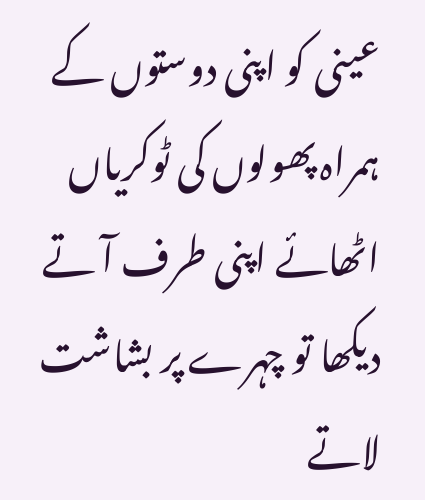عینی کو اپنی دوستوں کے ہمراہ پھولوں کی ٹوکریاں اٹھائے اپنی طرف آ تے دیکھا تو چہرے پر بشاشت لاتے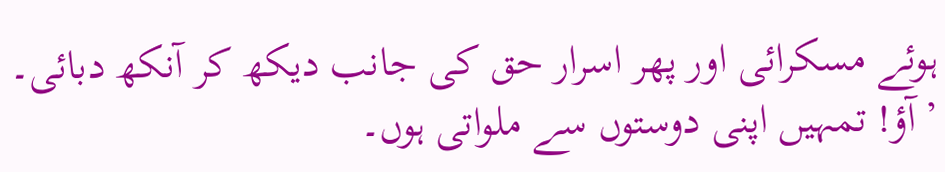ہوئے مسکرائی اور پھر اسرار حق کی جانب دیکھ کر آنکھ دبائی۔
’آؤ! تمہیں اپنی دوستوں سے ملواتی ہوں۔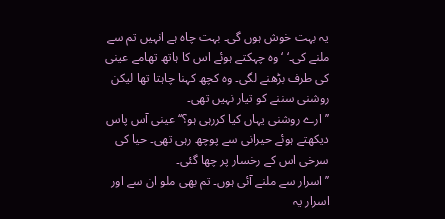یہ بہت خوش ہوں گی۔ بہت چاہ ہے انہیں تم سے ملنے کی۔‘ ‘ وہ چہکتے ہوئے اس کا ہاتھ تھامے عینی کی طرف بڑھنے لگی۔ وہ کچھ کہنا چاہتا تھا لیکن روشنی سننے کو تیار نہیں تھی۔
’’ارے روشنی یہاں کیا کررہی ہو؟‘‘ عینی آس پاس دیکھتے ہوئے حیرانی سے پوچھ رہی تھی۔ حیا کی سرخی اس کے رخسار پر چھا گئی۔
’’اسرار سے ملنے آئی ہوں۔ تم بھی ملو ان سے اور اسرار یہ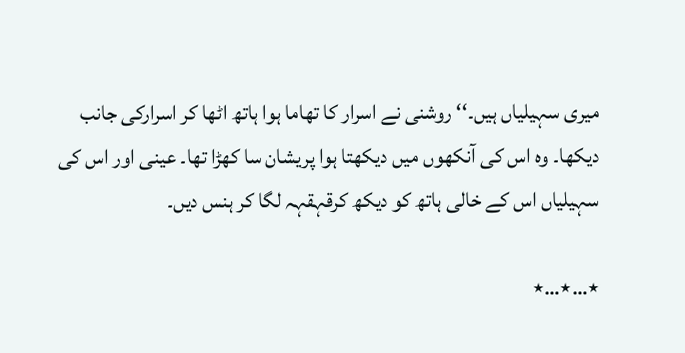میری سہیلیاں ہیں۔‘‘ روشنی نے اسرار کا تھاما ہوا ہاتھ اٹھا کر اسرارکی جانب دیکھا۔ وہ اس کی آنکھوں میں دیکھتا ہوا پریشان سا کھڑا تھا۔ عینی اور اس کی سہیلیاں اس کے خالی ہاتھ کو دیکھ کرقہقہہ لگا کر ہنس دیں۔

٭…٭…٭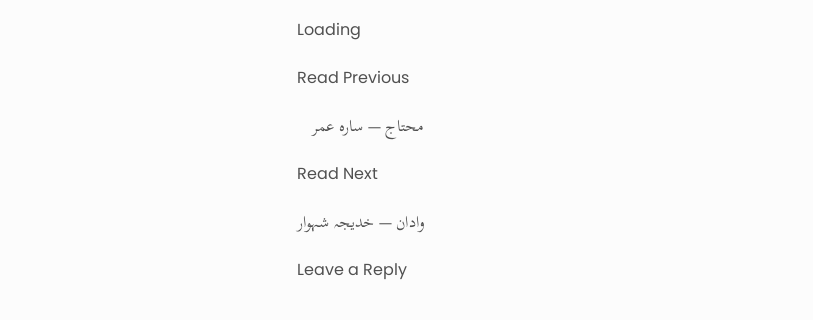Loading

Read Previous

محتاج — سارہ عمر

Read Next

وادان — خدیجہ شہوار

Leave a Reply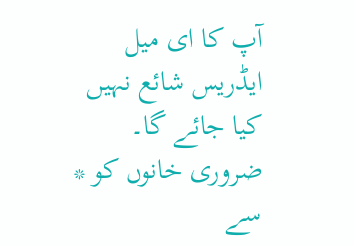آپ کا ای میل ایڈریس شائع نہیں کیا جائے گا۔ ضروری خانوں کو * سے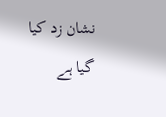نشان زد کیا گیا ہے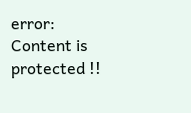error: Content is protected !!